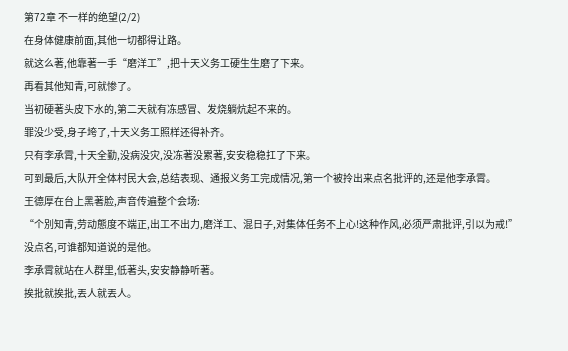第72章 不一样的绝望(2/2)
在身体健康前面,其他一切都得让路。
就这么著,他靠著一手“磨洋工”,把十天义务工硬生生磨了下来。
再看其他知青,可就惨了。
当初硬著头皮下水的,第二天就有冻感冒、发烧躺炕起不来的。
罪没少受,身子垮了,十天义务工照样还得补齐。
只有李承霄,十天全勤,没病没灾,没冻著没累著,安安稳稳扛了下来。
可到最后,大队开全体村民大会,总结表现、通报义务工完成情况,第一个被拎出来点名批评的,还是他李承霄。
王德厚在台上黑著脸,声音传遍整个会场:
“个別知青,劳动態度不端正,出工不出力,磨洋工、混日子,对集体任务不上心!这种作风,必须严肃批评,引以为戒!”
没点名,可谁都知道说的是他。
李承霄就站在人群里,低著头,安安静静听著。
挨批就挨批,丟人就丟人。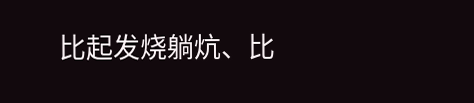比起发烧躺炕、比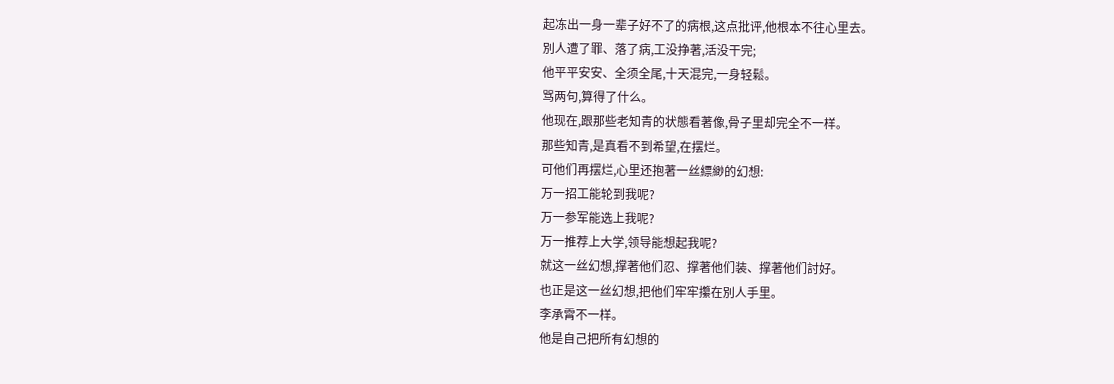起冻出一身一辈子好不了的病根,这点批评,他根本不往心里去。
別人遭了罪、落了病,工没挣著,活没干完;
他平平安安、全须全尾,十天混完,一身轻鬆。
骂两句,算得了什么。
他现在,跟那些老知青的状態看著像,骨子里却完全不一样。
那些知青,是真看不到希望,在摆烂。
可他们再摆烂,心里还抱著一丝縹緲的幻想:
万一招工能轮到我呢?
万一参军能选上我呢?
万一推荐上大学,领导能想起我呢?
就这一丝幻想,撑著他们忍、撑著他们装、撑著他们討好。
也正是这一丝幻想,把他们牢牢攥在別人手里。
李承霄不一样。
他是自己把所有幻想的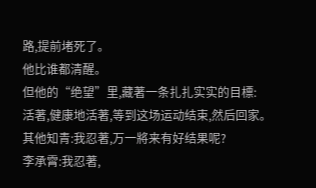路,提前堵死了。
他比谁都清醒。
但他的“绝望”里,藏著一条扎扎实实的目標:
活著,健康地活著,等到这场运动结束,然后回家。
其他知青:我忍著,万一將来有好结果呢?
李承霄:我忍著,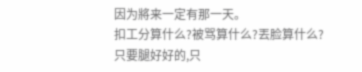因为將来一定有那一天。
扣工分算什么?被骂算什么?丟脸算什么?
只要腿好好的,只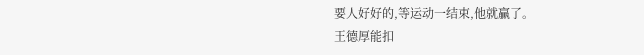要人好好的,等运动一结束,他就贏了。
王德厚能扣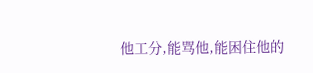他工分,能骂他,能困住他的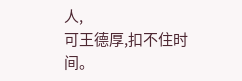人,
可王德厚,扣不住时间。